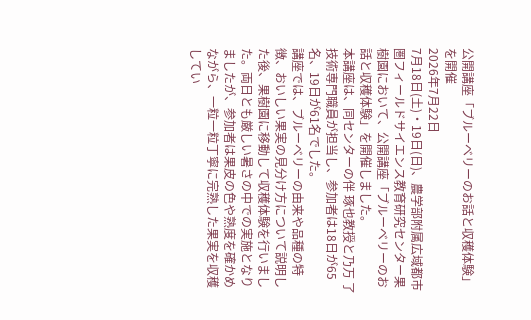公開講座「ブルーベリーのお話と収穫体験」を開催
2026年7月22日
7月18日(土)・19日(日)、農学部附属広域都市圏フィールドサイエンス教育研究センター果樹園において、公開講座「ブルーベリーのお話と収穫体験」を開催しました。
本講座は、同センターの伴 琢也教授と乃万 了技術専門職員が担当し、参加者は18日が65名、19日が61名でした。
講座では、ブルーベリーの由来や品種の特徴、おいしい果実の見分け方について説明した後、果樹園に移動して収穫体験を行いました。両日とも厳しい暑さの中での実施となりましたが、参加者は果皮の色や熟度を確かめながら、一粒一粒丁寧に完熟した果実を収穫してい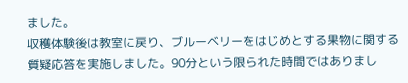ました。
収穫体験後は教室に戻り、ブルーベリーをはじめとする果物に関する質疑応答を実施しました。90分という限られた時間ではありまし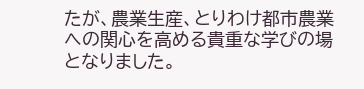たが、農業生産、とりわけ都市農業への関心を高める貴重な学びの場となりました。